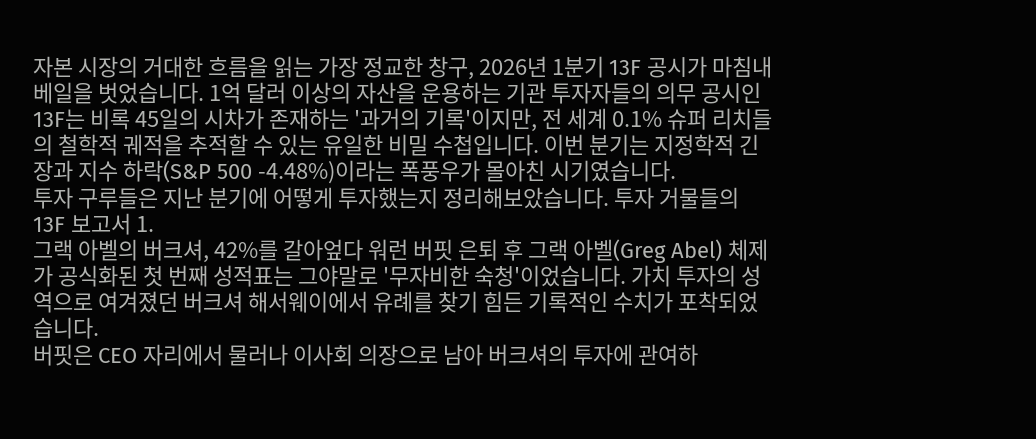자본 시장의 거대한 흐름을 읽는 가장 정교한 창구, 2026년 1분기 13F 공시가 마침내 베일을 벗었습니다. 1억 달러 이상의 자산을 운용하는 기관 투자자들의 의무 공시인 13F는 비록 45일의 시차가 존재하는 '과거의 기록'이지만, 전 세계 0.1% 슈퍼 리치들의 철학적 궤적을 추적할 수 있는 유일한 비밀 수첩입니다. 이번 분기는 지정학적 긴장과 지수 하락(S&P 500 -4.48%)이라는 폭풍우가 몰아친 시기였습니다.
투자 구루들은 지난 분기에 어떻게 투자했는지 정리해보았습니다. 투자 거물들의 13F 보고서 1.
그랙 아벨의 버크셔, 42%를 갈아엎다 워런 버핏 은퇴 후 그랙 아벨(Greg Abel) 체제가 공식화된 첫 번째 성적표는 그야말로 '무자비한 숙청'이었습니다. 가치 투자의 성역으로 여겨졌던 버크셔 해서웨이에서 유례를 찾기 힘든 기록적인 수치가 포착되었습니다.
버핏은 CEO 자리에서 물러나 이사회 의장으로 남아 버크셔의 투자에 관여하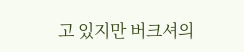고 있지만 버크셔의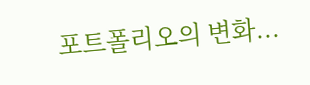포트폴리오의 변화...